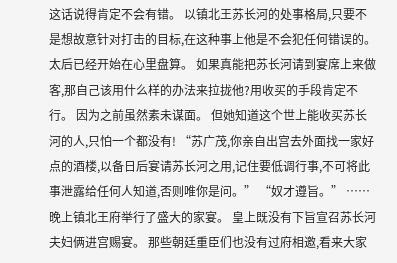这话说得肯定不会有错。 以镇北王苏长河的处事格局,只要不是想故意针对打击的目标,在这种事上他是不会犯任何错误的。 太后已经开始在心里盘算。 如果真能把苏长河请到宴席上来做客,那自己该用什么样的办法来拉拢他?用收买的手段肯定不行。 因为之前虽然素未谋面。 但她知道这个世上能收买苏长河的人,只怕一个都没有! “苏广茂,你亲自出宫去外面找一家好点的酒楼,以备日后宴请苏长河之用,记住要低调行事,不可将此事泄露给任何人知道,否则唯你是问。” “奴才遵旨。” …… 晚上镇北王府举行了盛大的家宴。 皇上既没有下旨宣召苏长河夫妇俩进宫赐宴。 那些朝廷重臣们也没有过府相邀,看来大家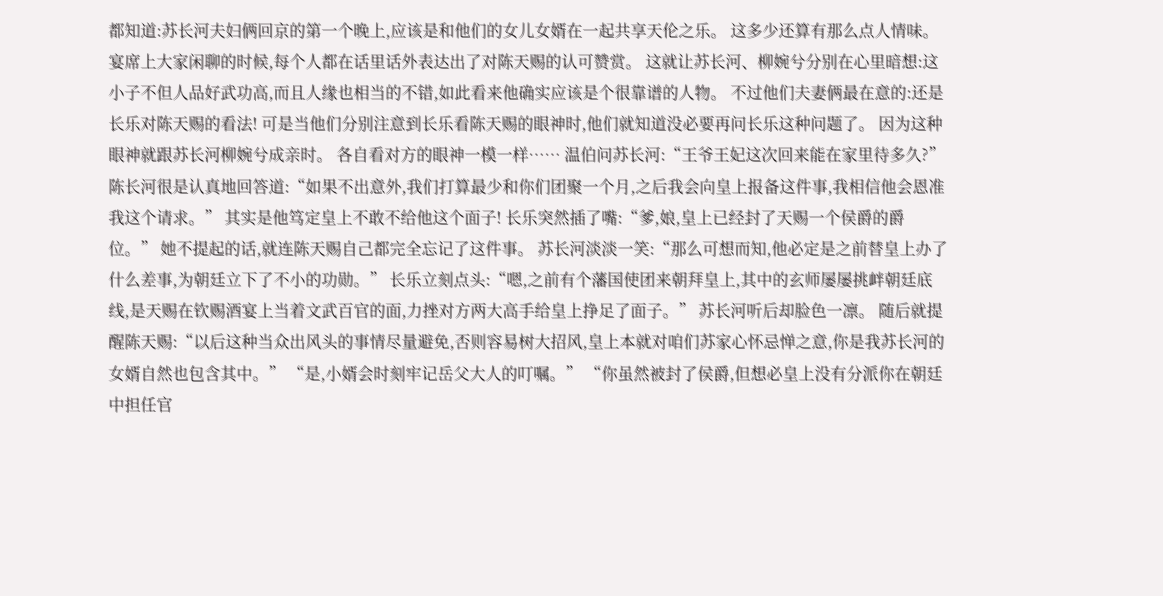都知道:苏长河夫妇俩回京的第一个晚上,应该是和他们的女儿女婿在一起共享天伦之乐。 这多少还算有那么点人情味。 宴席上大家闲聊的时候,每个人都在话里话外表达出了对陈天赐的认可赞赏。 这就让苏长河、柳婉兮分别在心里暗想:这小子不但人品好武功高,而且人缘也相当的不错,如此看来他确实应该是个很靠谱的人物。 不过他们夫妻俩最在意的:还是长乐对陈天赐的看法! 可是当他们分别注意到长乐看陈天赐的眼神时,他们就知道没必要再问长乐这种问题了。 因为这种眼神就跟苏长河柳婉兮成亲时。 各自看对方的眼神一模一样…… 温伯问苏长河:“王爷王妃这次回来能在家里待多久?” 陈长河很是认真地回答道:“如果不出意外,我们打算最少和你们团聚一个月,之后我会向皇上报备这件事,我相信他会恩准我这个请求。” 其实是他笃定皇上不敢不给他这个面子! 长乐突然插了嘴:“爹,娘,皇上已经封了天赐一个侯爵的爵位。” 她不提起的话,就连陈天赐自己都完全忘记了这件事。 苏长河淡淡一笑:“那么可想而知,他必定是之前替皇上办了什么差事,为朝廷立下了不小的功勋。” 长乐立刻点头:“嗯,之前有个藩国使团来朝拜皇上,其中的玄师屡屡挑衅朝廷底线,是天赐在钦赐酒宴上当着文武百官的面,力挫对方两大高手给皇上挣足了面子。” 苏长河听后却脸色一凛。 随后就提醒陈天赐:“以后这种当众出风头的事情尽量避免,否则容易树大招风,皇上本就对咱们苏家心怀忌惮之意,你是我苏长河的女婿自然也包含其中。” “是,小婿会时刻牢记岳父大人的叮嘱。” “你虽然被封了侯爵,但想必皇上没有分派你在朝廷中担任官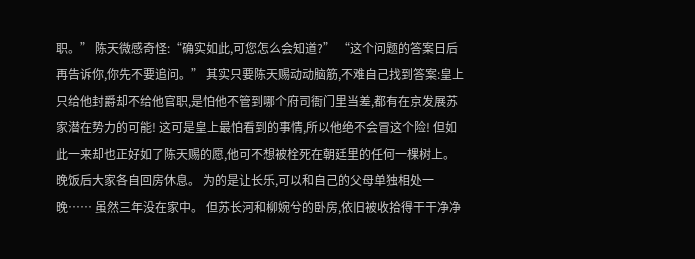职。” 陈天微感奇怪:“确实如此,可您怎么会知道?” “这个问题的答案日后再告诉你,你先不要追问。” 其实只要陈天赐动动脑筋,不难自己找到答案:皇上只给他封爵却不给他官职,是怕他不管到哪个府司衙门里当差,都有在京发展苏家潜在势力的可能! 这可是皇上最怕看到的事情,所以他绝不会冒这个险! 但如此一来却也正好如了陈天赐的愿,他可不想被栓死在朝廷里的任何一棵树上。 晚饭后大家各自回房休息。 为的是让长乐,可以和自己的父母单独相处一晚…… 虽然三年没在家中。 但苏长河和柳婉兮的卧房,依旧被收拾得干干净净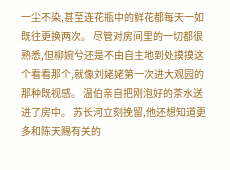一尘不染,甚至连花瓶中的鲜花都每天一如既往更换两次。 尽管对房间里的一切都很熟悉,但柳婉兮还是不由自主地到处摸摸这个看看那个,就像刘姥姥第一次进大观园的那种既视感。 温伯亲自把刚泡好的茶水送进了房中。 苏长河立刻挽留,他还想知道更多和陈天赐有关的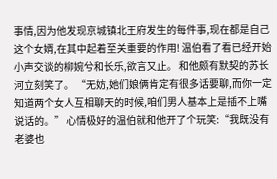事情,因为他发现京城镇北王府发生的每件事,现在都是自己这个女婿,在其中起着至关重要的作用! 温伯看了看已经开始小声交谈的柳婉兮和长乐,欲言又止。 和他颇有默契的苏长河立刻笑了。 “无妨,她们娘俩肯定有很多话要聊,而你一定知道两个女人互相聊天的时候,咱们男人基本上是插不上嘴说话的。” 心情极好的温伯就和他开了个玩笑:“我既没有老婆也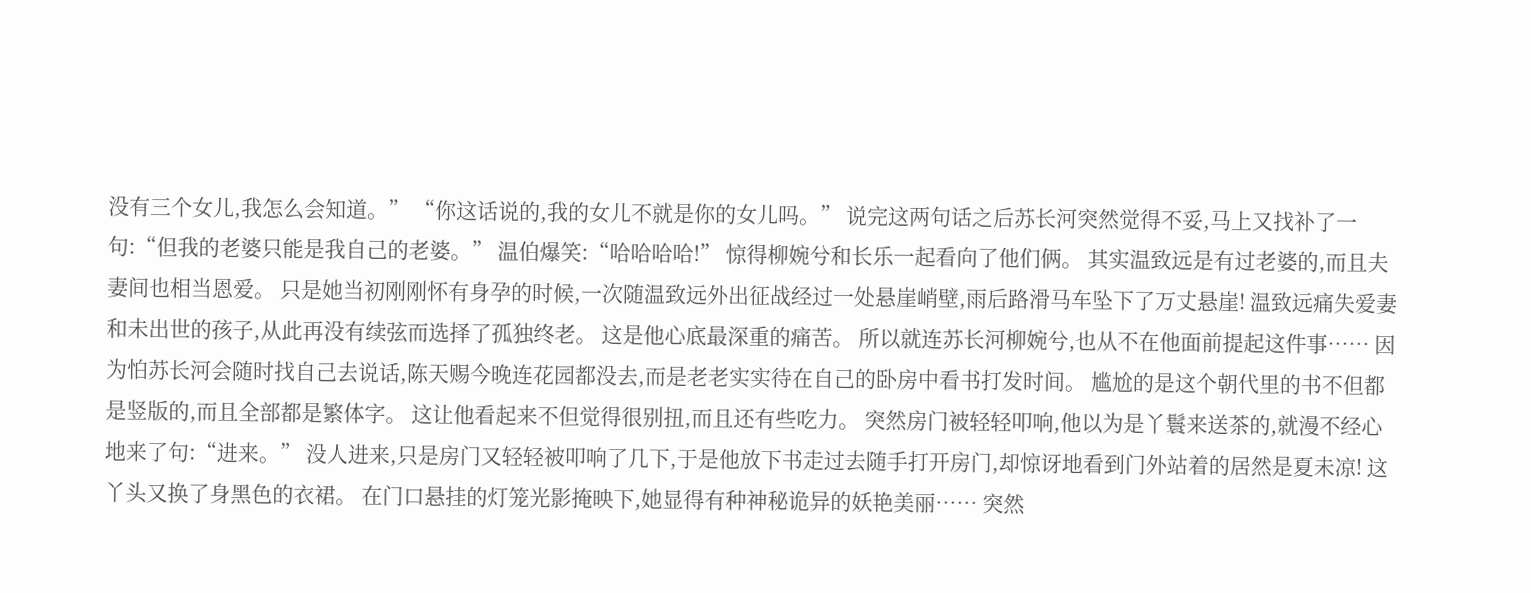没有三个女儿,我怎么会知道。” “你这话说的,我的女儿不就是你的女儿吗。” 说完这两句话之后苏长河突然觉得不妥,马上又找补了一句:“但我的老婆只能是我自己的老婆。” 温伯爆笑:“哈哈哈哈!” 惊得柳婉兮和长乐一起看向了他们俩。 其实温致远是有过老婆的,而且夫妻间也相当恩爱。 只是她当初刚刚怀有身孕的时候,一次随温致远外出征战经过一处悬崖峭壁,雨后路滑马车坠下了万丈悬崖! 温致远痛失爱妻和未出世的孩子,从此再没有续弦而选择了孤独终老。 这是他心底最深重的痛苦。 所以就连苏长河柳婉兮,也从不在他面前提起这件事…… 因为怕苏长河会随时找自己去说话,陈天赐今晚连花园都没去,而是老老实实待在自己的卧房中看书打发时间。 尴尬的是这个朝代里的书不但都是竖版的,而且全部都是繁体字。 这让他看起来不但觉得很别扭,而且还有些吃力。 突然房门被轻轻叩响,他以为是丫鬟来送茶的,就漫不经心地来了句:“进来。” 没人进来,只是房门又轻轻被叩响了几下,于是他放下书走过去随手打开房门,却惊讶地看到门外站着的居然是夏未凉! 这丫头又换了身黑色的衣裙。 在门口悬挂的灯笼光影掩映下,她显得有种神秘诡异的妖艳美丽…… 突然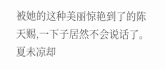被她的这种美丽惊艳到了的陈天赐,一下子居然不会说话了。夏未凉却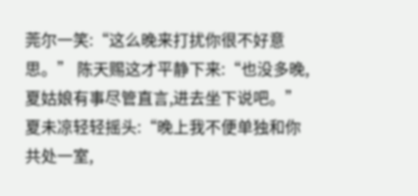莞尔一笑:“这么晚来打扰你很不好意思。” 陈天赐这才平静下来:“也没多晚,夏姑娘有事尽管直言,进去坐下说吧。” 夏未凉轻轻摇头:“晚上我不便单独和你共处一室,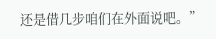还是借几步咱们在外面说吧。”